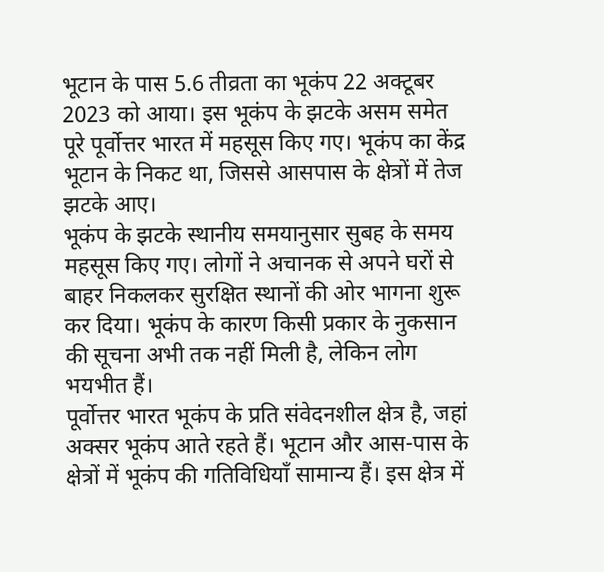भूटान के पास 5.6 तीव्रता का भूकंप 22 अक्टूबर 2023 को आया। इस भूकंप के झटके असम समेत पूरे पूर्वोत्तर भारत में महसूस किए गए। भूकंप का केंद्र भूटान के निकट था, जिससे आसपास के क्षेत्रों में तेज झटके आए।
भूकंप के झटके स्थानीय समयानुसार सुबह के समय महसूस किए गए। लोगों ने अचानक से अपने घरों से बाहर निकलकर सुरक्षित स्थानों की ओर भागना शुरू कर दिया। भूकंप के कारण किसी प्रकार के नुकसान की सूचना अभी तक नहीं मिली है, लेकिन लोग भयभीत हैं।
पूर्वोत्तर भारत भूकंप के प्रति संवेदनशील क्षेत्र है, जहां अक्सर भूकंप आते रहते हैं। भूटान और आस-पास के क्षेत्रों में भूकंप की गतिविधियाँ सामान्य हैं। इस क्षेत्र में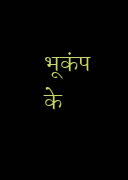भूकंप के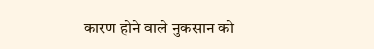कारण होने वाले नुकसान को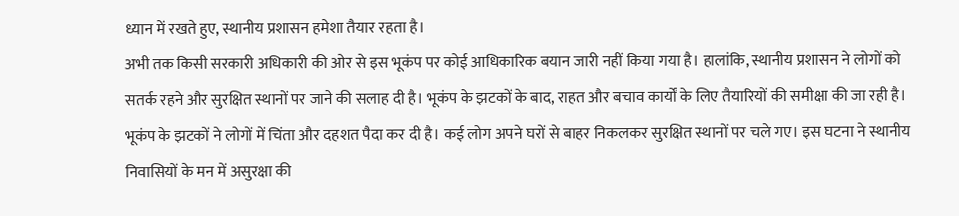ध्यान में रखते हुए, स्थानीय प्रशासन हमेशा तैयार रहता है।
अभी तक किसी सरकारी अधिकारी की ओर से इस भूकंप पर कोई आधिकारिक बयान जारी नहीं किया गया है। हालांकि, स्थानीय प्रशासन ने लोगों को सतर्क रहने और सुरक्षित स्थानों पर जाने की सलाह दी है। भूकंप के झटकों के बाद, राहत और बचाव कार्यों के लिए तैयारियों की समीक्षा की जा रही है।
भूकंप के झटकों ने लोगों में चिंता और दहशत पैदा कर दी है। कई लोग अपने घरों से बाहर निकलकर सुरक्षित स्थानों पर चले गए। इस घटना ने स्थानीय निवासियों के मन में असुरक्षा की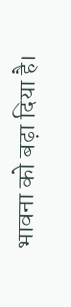भावना को बढ़ा दिया है।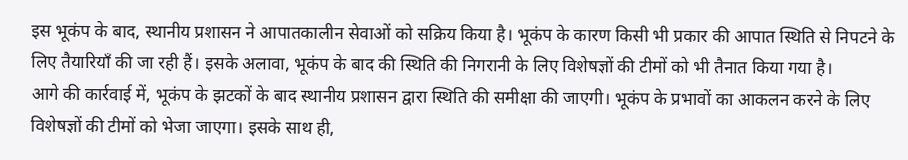इस भूकंप के बाद, स्थानीय प्रशासन ने आपातकालीन सेवाओं को सक्रिय किया है। भूकंप के कारण किसी भी प्रकार की आपात स्थिति से निपटने के लिए तैयारियाँ की जा रही हैं। इसके अलावा, भूकंप के बाद की स्थिति की निगरानी के लिए विशेषज्ञों की टीमों को भी तैनात किया गया है।
आगे की कार्रवाई में, भूकंप के झटकों के बाद स्थानीय प्रशासन द्वारा स्थिति की समीक्षा की जाएगी। भूकंप के प्रभावों का आकलन करने के लिए विशेषज्ञों की टीमों को भेजा जाएगा। इसके साथ ही,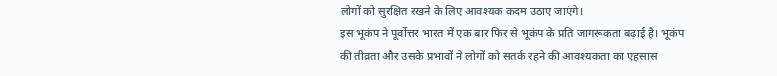लोगों को सुरक्षित रखने के लिए आवश्यक कदम उठाए जाएंगे।
इस भूकंप ने पूर्वोत्तर भारत में एक बार फिर से भूकंप के प्रति जागरूकता बढ़ाई है। भूकंप की तीव्रता और उसके प्रभावों ने लोगों को सतर्क रहने की आवश्यकता का एहसास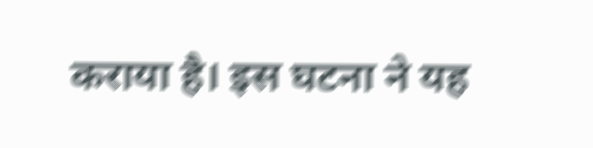कराया है। इस घटना ने यह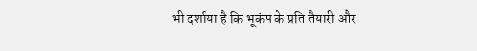भी दर्शाया है कि भूकंप के प्रति तैयारी और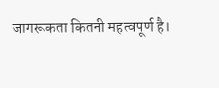जागरूकता कितनी महत्वपूर्ण है।